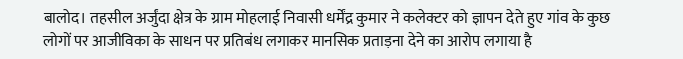बालोद। तहसील अर्जुंदा क्षेत्र के ग्राम मोहलाई निवासी धर्मेंद्र कुमार ने कलेक्टर को ज्ञापन देते हुए गांव के कुछ लोगों पर आजीविका के साधन पर प्रतिबंध लगाकर मानसिक प्रताड़ना देने का आरोप लगाया है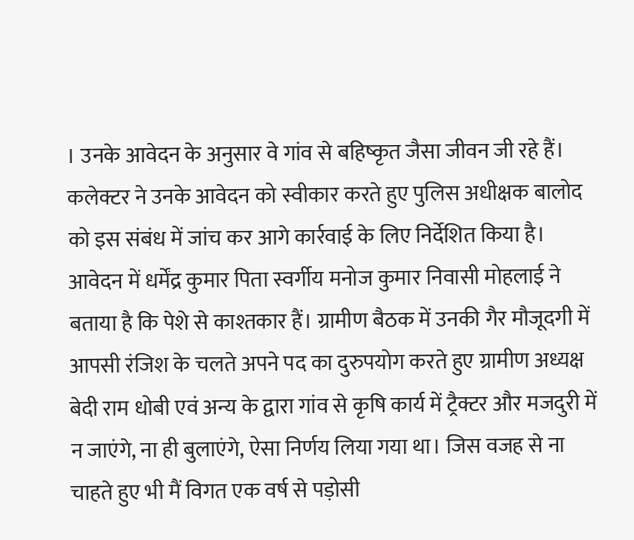। उनके आवेदन के अनुसार वे गांव से बहिष्कृत जैसा जीवन जी रहे हैं। कलेक्टर ने उनके आवेदन को स्वीकार करते हुए पुलिस अधीक्षक बालोद को इस संबंध में जांच कर आगे कार्रवाई के लिए निर्देशित किया है। आवेदन में धर्मेंद्र कुमार पिता स्वर्गीय मनोज कुमार निवासी मोहलाई ने बताया है कि पेशे से काश्तकार हैं। ग्रामीण बैठक में उनकी गैर मौजूदगी में आपसी रंजिश के चलते अपने पद का दुरुपयोग करते हुए ग्रामीण अध्यक्ष बेदी राम धोबी एवं अन्य के द्वारा गांव से कृषि कार्य में ट्रैक्टर और मजदुरी में न जाएंगे, ना ही बुलाएंगे, ऐसा निर्णय लिया गया था। जिस वजह से ना चाहते हुए भी मैं विगत एक वर्ष से पड़ोसी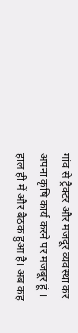गांव से ट्रैक्टर और मजदूर व्यवस्था कर अपना कृषि कार्य करने पर मजबूर हूं । हाल ही में और बैठक हुआ है। अब कह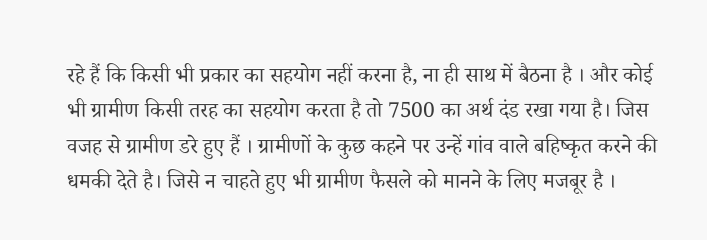रहे हैं कि किसी भी प्रकार का सहयोग नहीं करना है, ना ही साथ में बैठना है । और कोई भी ग्रामीण किसी तरह का सहयोग करता है तो 7500 का अर्थ दंड रखा गया है। जिस वजह से ग्रामीण डरे हुए हैं । ग्रामीणों के कुछ कहने पर उन्हें गांव वाले बहिष्कृत करने की धमकी देते है। जिसे न चाहते हुए भी ग्रामीण फैसले को मानने के लिए मजबूर है ।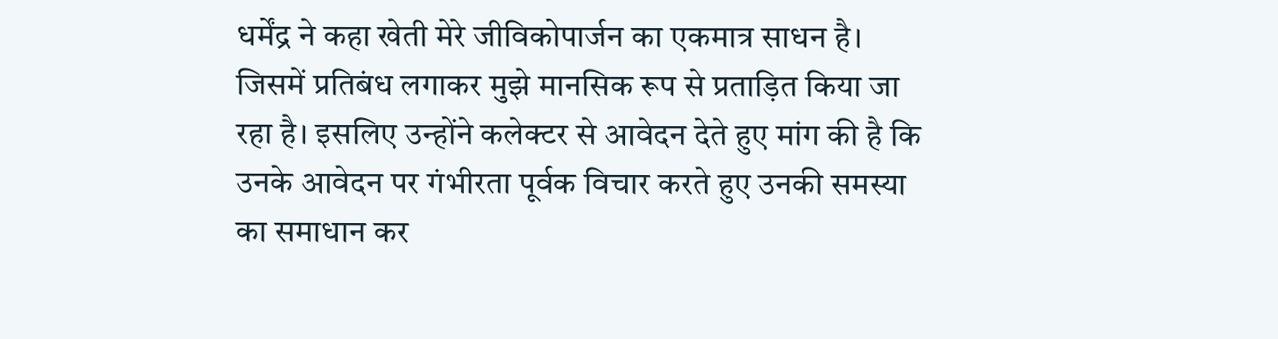धर्मेंद्र ने कहा खेती मेरे जीविकोपार्जन का एकमात्र साधन है। जिसमें प्रतिबंध लगाकर मुझे मानसिक रूप से प्रताड़ित किया जा रहा है। इसलिए उन्होंने कलेक्टर से आवेदन देते हुए मांग की है कि उनके आवेदन पर गंभीरता पूर्वक विचार करते हुए उनकी समस्या का समाधान कर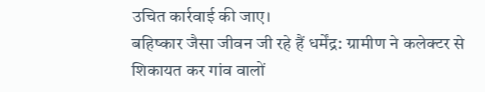उचित कार्रवाई की जाए।
बहिष्कार जैसा जीवन जी रहे हैं धर्मेंद्र: ग्रामीण ने कलेक्टर से शिकायत कर गांव वालों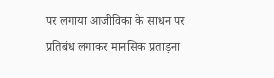पर लगाया आजीविका के साधन पर प्रतिबंध लगाकर मानसिक प्रताड़ना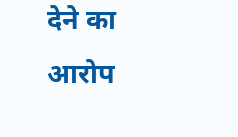देने का आरोप